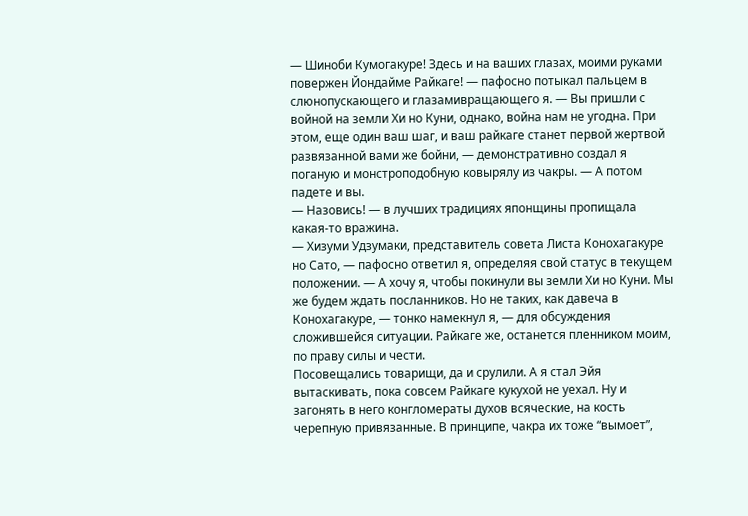— Шиноби Кумогакуре! Здесь и на ваших глазах, моими руками повержен Йондайме Райкаге! — пафосно потыкал пальцем в слюнопускающего и глазамивращающего я. — Вы пришли с войной на земли Хи но Куни, однако, война нам не угодна. При этом, еще один ваш шаг, и ваш райкаге станет первой жертвой развязанной вами же бойни, — демонстративно создал я поганую и монстроподобную ковырялу из чакры. — А потом падете и вы.
— Назовись! — в лучших традициях японщины пропищала какая-то вражина.
— Хизуми Удзумаки, представитель совета Листа Конохагакуре но Сато, — пафосно ответил я, определяя свой статус в текущем положении. — А хочу я, чтобы покинули вы земли Хи но Куни. Мы же будем ждать посланников. Но не таких, как давеча в Конохагакуре, — тонко намекнул я, — для обсуждения сложившейся ситуации. Райкаге же, останется пленником моим, по праву силы и чести.
Посовещались товарищи, да и срулили. А я стал Эйя вытаскивать, пока совсем Райкаге кукухой не уехал. Ну и загонять в него конгломераты духов всяческие, на кость черепную привязанные. В принципе, чакра их тоже “вымоет”,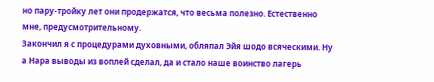но пару-тройку лет они продержатся, что весьма полезно. Естественно мне, предусмотрительному.
Закончил я с процедурами духовными, обляпал Эйя шодо всяческими. Ну а Нара выводы из воплей сделал, да и стало наше воинство лагерь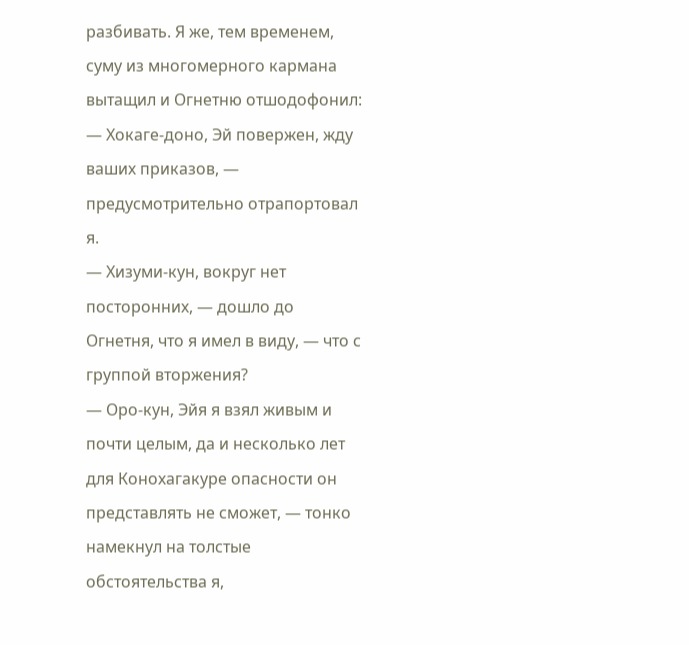разбивать. Я же, тем временем, суму из многомерного кармана вытащил и Огнетню отшодофонил:
— Хокаге-доно, Эй повержен, жду ваших приказов, — предусмотрительно отрапортовал я.
— Хизуми-кун, вокруг нет посторонних, — дошло до Огнетня, что я имел в виду, — что с группой вторжения?
— Оро-кун, Эйя я взял живым и почти целым, да и несколько лет для Конохагакуре опасности он представлять не сможет, — тонко намекнул на толстые обстоятельства я,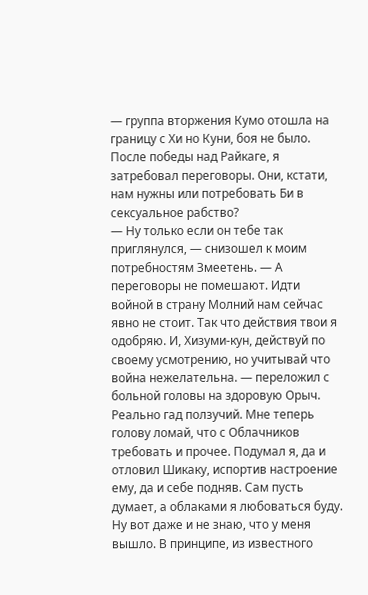— группа вторжения Кумо отошла на границу с Хи но Куни, боя не было. После победы над Райкаге, я затребовал переговоры. Они, кстати, нам нужны или потребовать Би в сексуальное рабство?
— Ну только если он тебе так приглянулся, — снизошел к моим потребностям Змеетень. — А переговоры не помешают. Идти войной в страну Молний нам сейчас явно не стоит. Так что действия твои я одобряю. И, Хизуми-кун, действуй по своему усмотрению, но учитывай что война нежелательна. — переложил с больной головы на здоровую Орыч.
Реально гад ползучий. Мне теперь голову ломай, что с Облачников требовать и прочее. Подумал я, да и отловил Шикаку, испортив настроение ему, да и себе подняв. Сам пусть думает, а облаками я любоваться буду.
Ну вот даже и не знаю, что у меня вышло. В принципе, из известного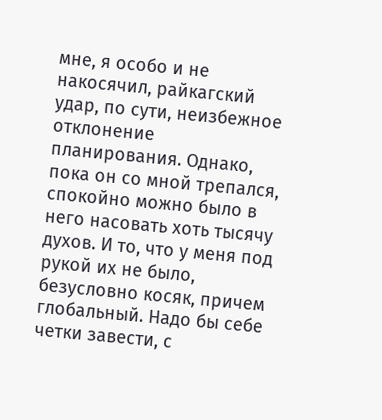мне, я особо и не накосячил, райкагский удар, по сути, неизбежное отклонение планирования. Однако, пока он со мной трепался, спокойно можно было в него насовать хоть тысячу духов. И то, что у меня под рукой их не было, безусловно косяк, причем глобальный. Надо бы себе четки завести, с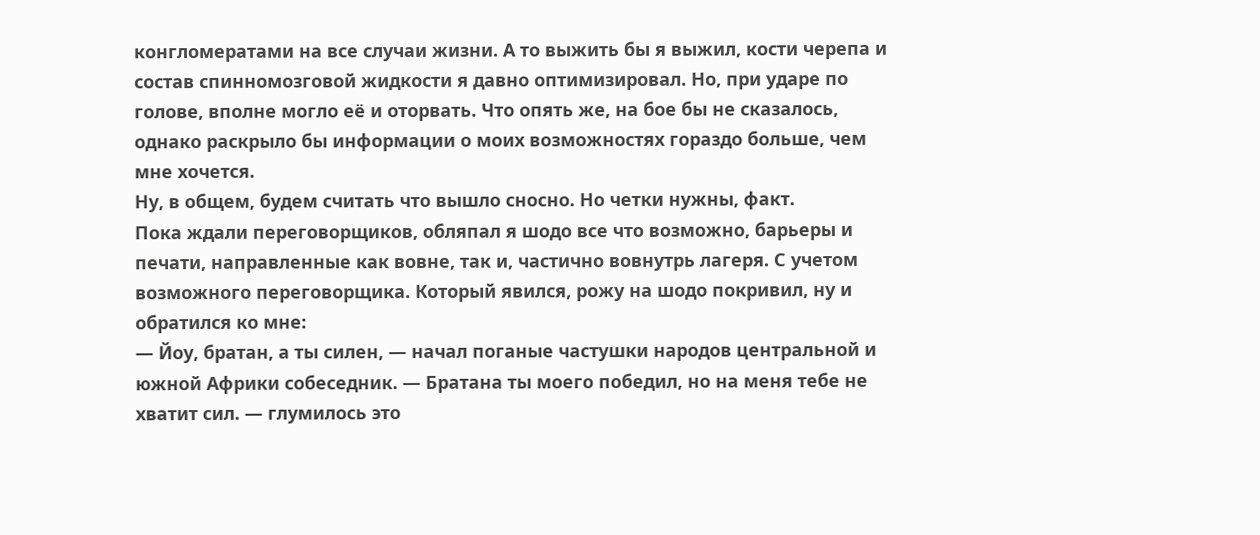конгломератами на все случаи жизни. А то выжить бы я выжил, кости черепа и состав спинномозговой жидкости я давно оптимизировал. Но, при ударе по голове, вполне могло её и оторвать. Что опять же, на бое бы не сказалось, однако раскрыло бы информации о моих возможностях гораздо больше, чем мне хочется.
Ну, в общем, будем считать что вышло сносно. Но четки нужны, факт.
Пока ждали переговорщиков, обляпал я шодо все что возможно, барьеры и печати, направленные как вовне, так и, частично вовнутрь лагеря. С учетом возможного переговорщика. Который явился, рожу на шодо покривил, ну и обратился ко мне:
— Йоу, братан, а ты силен, — начал поганые частушки народов центральной и южной Африки собеседник. — Братана ты моего победил, но на меня тебе не хватит сил. — глумилось это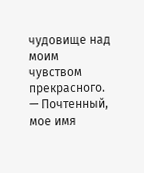чудовище над моим чувством прекрасного.
— Почтенный, мое имя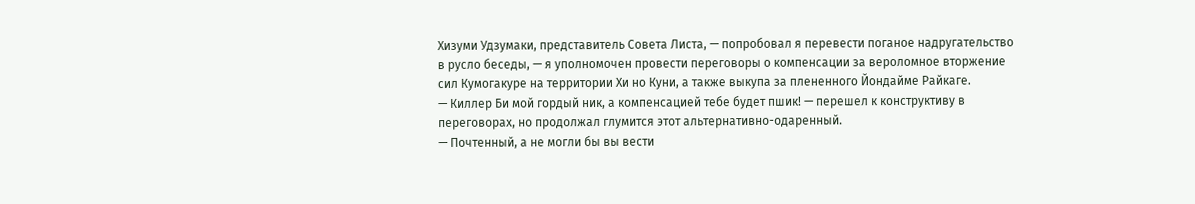Хизуми Удзумаки, представитель Совета Листа, — попробовал я перевести поганое надругательство в русло беседы, — я уполномочен провести переговоры о компенсации за вероломное вторжение сил Кумогакуре на территории Хи но Куни, а также выкупа за плененного Йондайме Райкаге.
— Киллер Би мой гордый ник, а компенсацией тебе будет пшик! — перешел к конструктиву в переговорах, но продолжал глумится этот альтернативно-одаренный.
— Почтенный, а не могли бы вы вести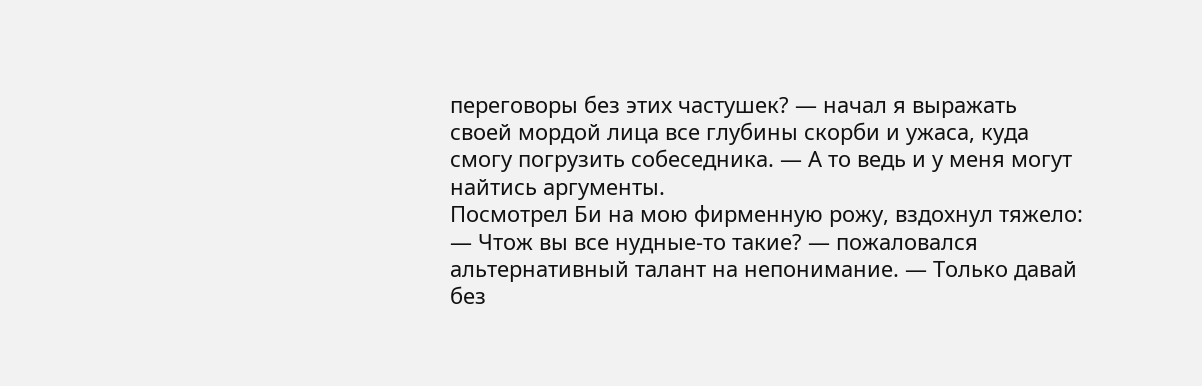переговоры без этих частушек? — начал я выражать своей мордой лица все глубины скорби и ужаса, куда смогу погрузить собеседника. — А то ведь и у меня могут найтись аргументы.
Посмотрел Би на мою фирменную рожу, вздохнул тяжело:
— Чтож вы все нудные-то такие? — пожаловался альтернативный талант на непонимание. — Только давай без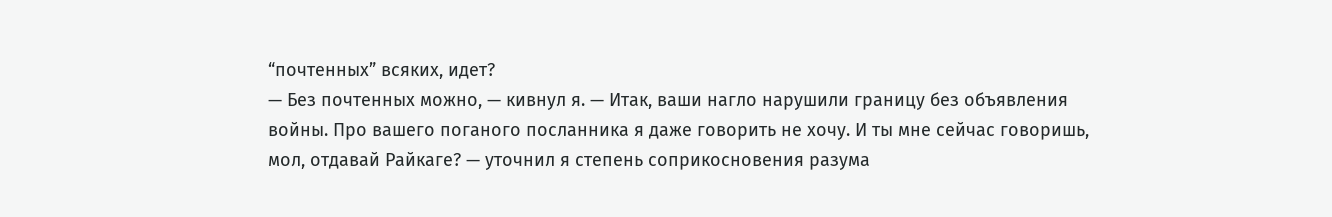“почтенных” всяких, идет?
— Без почтенных можно, — кивнул я. — Итак, ваши нагло нарушили границу без объявления войны. Про вашего поганого посланника я даже говорить не хочу. И ты мне сейчас говоришь, мол, отдавай Райкаге? — уточнил я степень соприкосновения разума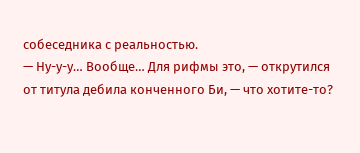собеседника с реальностью.
— Ну-у-у… Вообще… Для рифмы это, — открутился от титула дебила конченного Би, — что хотите-то?